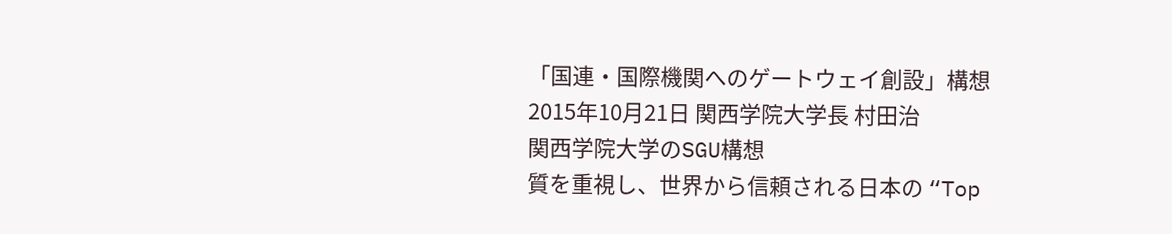「国連・国際機関へのゲートウェイ創設」構想
2015年10⽉21⽇ 関⻄学院⼤学⻑ 村⽥治
関⻄学院⼤学のSGU構想
質を重視し、世界から信頼される⽇本の “Top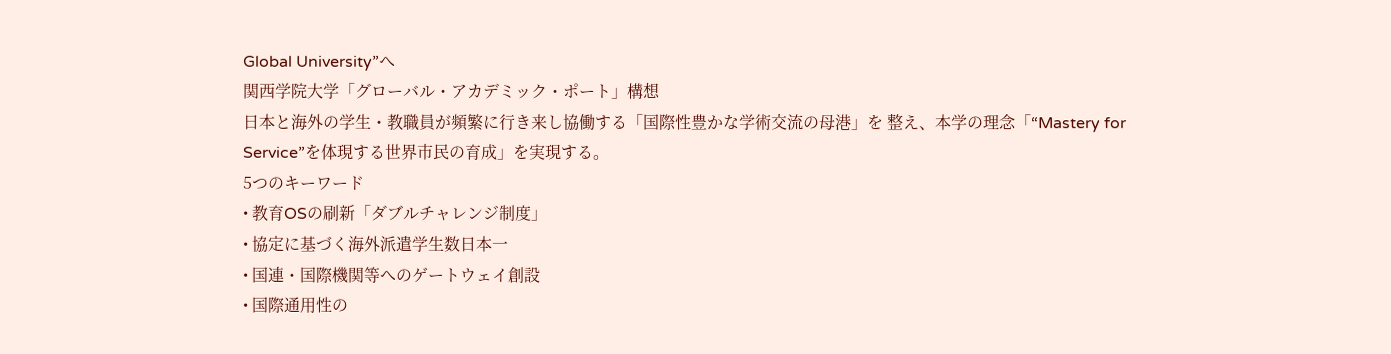Global University”へ
関⻄学院⼤学「グローバル・アカデミック・ポート」構想
⽇本と海外の学⽣・教職員が頻繁に⾏き来し協働する「国際性豊かな学術交流の⺟港」を 整え、本学の理念「“Mastery for Service”を体現する世界市⺠の育成」を実現する。
5つのキーワード
• 教育OSの刷新「ダブルチャレンジ制度」
• 協定に基づく海外派遣学⽣数⽇本⼀
• 国連・国際機関等へのゲートウェイ創設
• 国際通⽤性の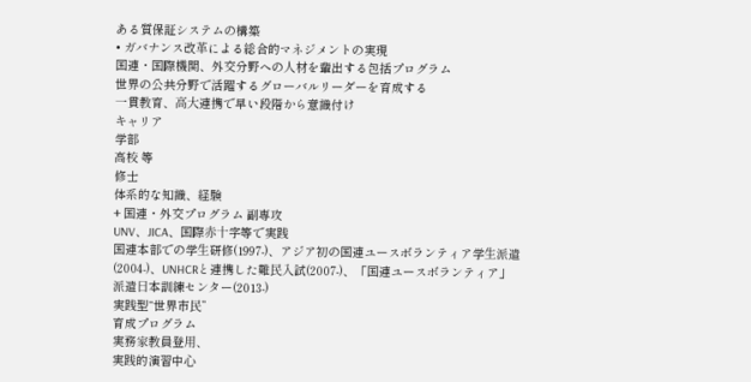ある質保証システムの構築
• ガバナンス改⾰による総合的マネジメントの実現
国連・国際機関、外交分野への⼈材を輩出する包括プログラム
世界の公共分野で活躍するグローバルリーダーを育成する
⼀貫教育、⾼⼤連携で早い段階から意識付け
キャリア
学部
高校 等
修士
体系的な知識、経験
+ 国連・外交プログラム 副専攻
UNV、JICA、国際⾚⼗字等で実践
国連本部での学⽣研修(1997-)、アジア初の国連ユースボランティア学⽣派遣
(2004-)、UNHCRと連携した難⺠⼊試(2007-)、「国連ユースボランティア」
派遣⽇本訓練センター(2013-)
実践型“世界市⺠”
育成プログラム
実務家教員登⽤、
実践的演習中⼼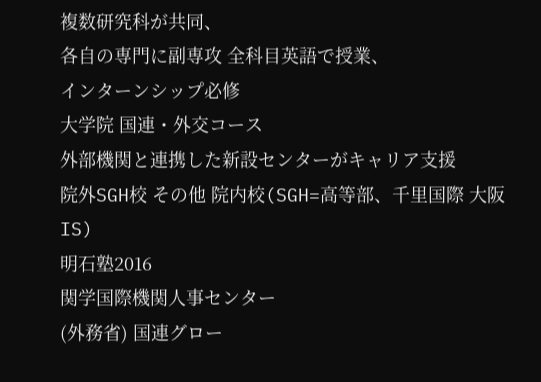複数研究科が共同、
各⾃の専⾨に副専攻 全科⽬英語で授業、
インターンシップ必修
⼤学院 国連・外交コース
外部機関と連携した新設センターがキャリア⽀援
院外SGH校 その他 院内校(SGH=⾼等部、千⾥国際 ⼤阪IS)
明⽯塾2016
関学国際機関⼈事センター
(外務省) 国連グロー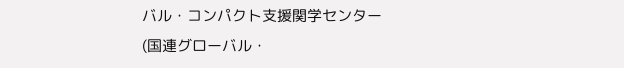バル・コンパクト⽀援関学センター
(国連グローバル・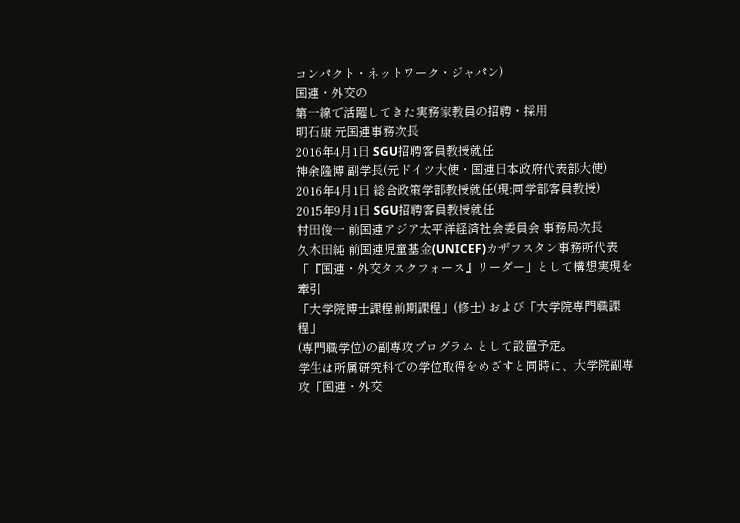コンパクト・ネットワーク・ジャパン)
国連・外交の
第⼀線で活躍してきた実務家教員の招聘・採⽤
明⽯康 元国連事務次⻑
2016年4⽉1⽇ SGU招聘客員教授就任
神余隆博 副学⻑(元ドイツ⼤使・国連⽇本政府代表部⼤使) 2016年4⽉1⽇ 総合政策学部教授就任(現:同学部客員教授)
2015年9⽉1⽇ SGU招聘客員教授就任
村⽥俊⼀ 前国連アジア太平洋経済社会委員会 事務局次⻑
久⽊⽥純 前国連児童基⾦(UNICEF)カザフスタン事務所代表
「『国連・外交タスクフォース』リーダー」として構想実現を牽引
「大学院博士課程前期課程」(修士) および「大学院専門職課程」
(専門職学位)の副専攻プログラム として設置予定。
学⽣は所属研究科での学位取得をめざすと同時に、⼤学院副専攻「国連・外交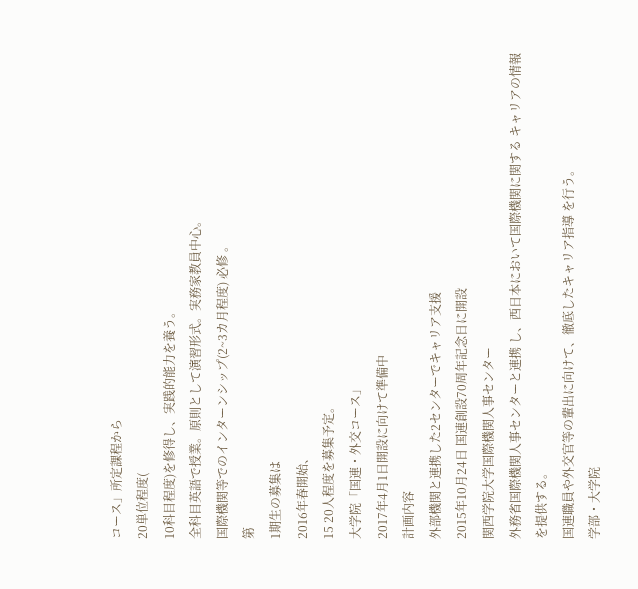コース」所定課程から
20単位程度(
10科⽬程度)を修得し、実践的能⼒を養う。
全科目英語で授業。原則として演習形式。実務家教員中心。
国際機関等でのインターンシップ(2~3カ月程度) 必修 。
第
1期⽣の募集は
2016年春開始、
15 20⼈程度を募集予定。
⼤学院「国連・外交コース」
2017年4⽉1⽇開設に向けて準備中
計画内容
外部機関と連携した2センターでキャリア⽀援
2015年10⽉24⽇ 国連創設70周年記念⽇に開設
関⻄学院⼤学国際機関⼈事センター
外務省国際機関⼈事センターと連携 し、⻄⽇本において国際機関に関する キャリアの情報を提供する。
国連職員や外交官等の輩出に向けて、徹底したキャリア指導 を⾏う。
学部・⼤学院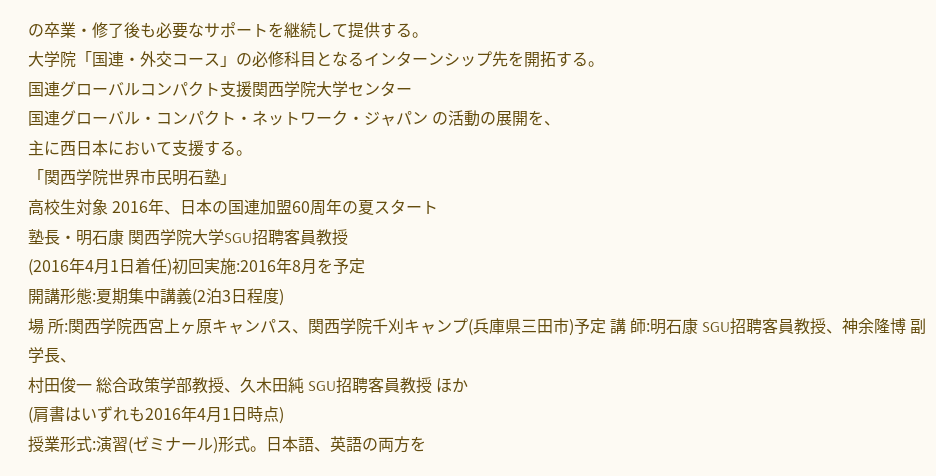の卒業・修了後も必要なサポートを継続して提供する。
⼤学院「国連・外交コース」の必修科⽬となるインターンシップ先を開拓する。
国連グローバルコンパクト⽀援関⻄学院⼤学センター
国連グローバル・コンパクト・ネットワーク・ジャパン の活動の展開を、
主に⻄⽇本において⽀援する。
「関⻄学院世界市⺠明⽯塾」
⾼校⽣対象 2016年、⽇本の国連加盟60周年の夏スタート
塾⻑・明⽯康 関⻄学院⼤学SGU招聘客員教授
(2016年4⽉1⽇着任)初回実施:2016年8⽉を予定
開講形態:夏期集中講義(2泊3⽇程度)
場 所:関⻄学院⻄宮上ヶ原キャンパス、関⻄学院千刈キャンプ(兵庫県三⽥市)予定 講 師:明⽯康 SGU招聘客員教授、神余隆博 副学⻑、
村⽥俊⼀ 総合政策学部教授、久⽊⽥純 SGU招聘客員教授 ほか
(肩書はいずれも2016年4⽉1⽇時点)
授業形式:演習(ゼミナール)形式。⽇本語、英語の両⽅を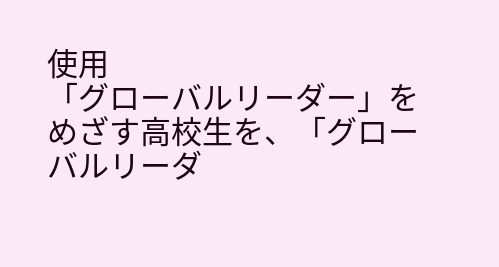使⽤
「グローバルリーダー」をめざす⾼校⽣を、「グローバルリーダ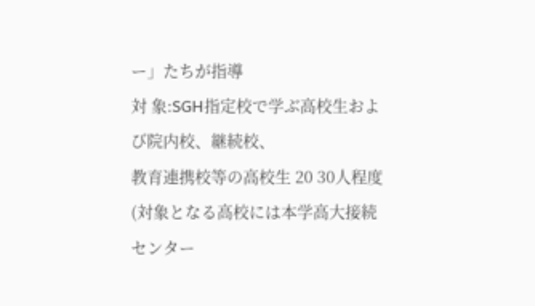ー」たちが指導
対 象:SGH指定校で学ぶ⾼校⽣および院内校、継続校、
教育連携校等の⾼校⽣ 20 30⼈程度
(対象となる⾼校には本学⾼⼤接続センター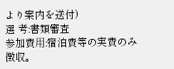より案内を送付)
選 考:書類審査
参加費⽤:宿泊費等の実費のみ徴収。